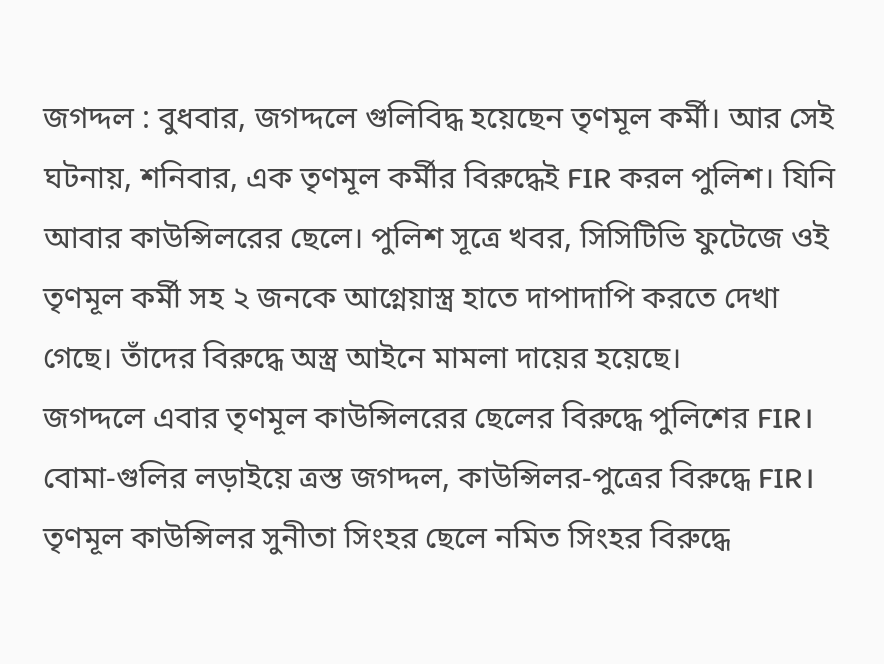জগদ্দল : বুধবার, জগদ্দলে গুলিবিদ্ধ হয়েছেন তৃণমূল কর্মী। আর সেই ঘটনায়, শনিবার, এক তৃণমূল কর্মীর বিরুদ্ধেই FIR করল পুলিশ। যিনি আবার কাউন্সিলরের ছেলে। পুলিশ সূত্রে খবর, সিসিটিভি ফুটেজে ওই তৃণমূল কর্মী সহ ২ জনকে আগ্নেয়াস্ত্র হাতে দাপাদাপি করতে দেখা গেছে। তাঁদের বিরুদ্ধে অস্ত্র আইনে মামলা দায়ের হয়েছে।
জগদ্দলে এবার তৃণমূল কাউন্সিলরের ছেলের বিরুদ্ধে পুলিশের FIR। বোমা-গুলির লড়াইয়ে ত্রস্ত জগদ্দল, কাউন্সিলর-পুত্রের বিরুদ্ধে FIR। তৃণমূল কাউন্সিলর সুনীতা সিংহর ছেলে নমিত সিংহর বিরুদ্ধে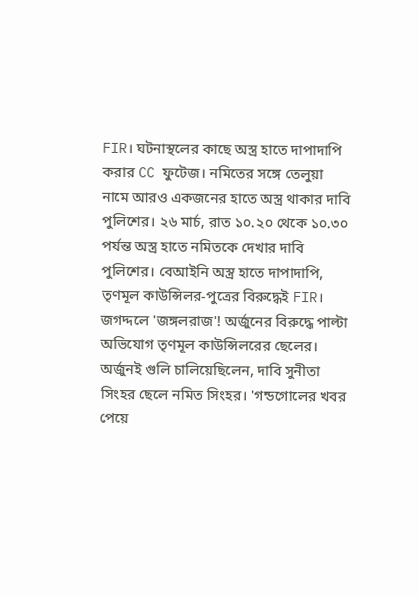FIR। ঘটনাস্থলের কাছে অস্ত্র হাতে দাপাদাপি করার CC ফুটেজ। নমিতের সঙ্গে তেলুয়া নামে আরও একজনের হাতে অস্ত্র থাকার দাবি পুলিশের। ২৬ মার্চ, রাত ১০.২০ থেকে ১০.৩০ পর্যন্ত অস্ত্র হাতে নমিতকে দেখার দাবি পুলিশের। বেআইনি অস্ত্র হাতে দাপাদাপি, তৃণমূল কাউন্সিলর-পুত্রের বিরুদ্ধেই FIR।
জগদ্দলে 'জঙ্গলরাজ'! অর্জুনের বিরুদ্ধে পাল্টা অভিযোগ তৃণমূল কাউন্সিলরের ছেলের। অর্জুনই গুলি চালিয়েছিলেন, দাবি সুনীতা সিংহর ছেলে নমিত সিংহর। 'গন্ডগোলের খবর পেয়ে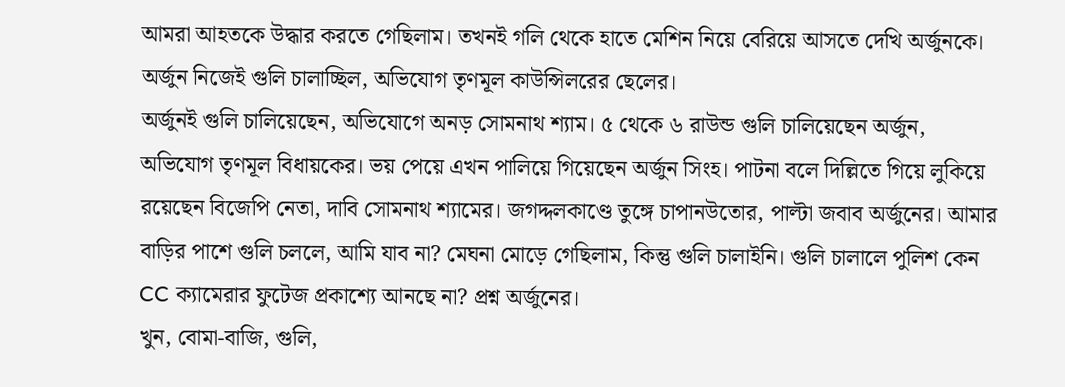আমরা আহতকে উদ্ধার করতে গেছিলাম। তখনই গলি থেকে হাতে মেশিন নিয়ে বেরিয়ে আসতে দেখি অর্জুনকে। অর্জুন নিজেই গুলি চালাচ্ছিল, অভিযোগ তৃণমূল কাউন্সিলরের ছেলের।
অর্জুনই গুলি চালিয়েছেন, অভিযোগে অনড় সোমনাথ শ্যাম। ৫ থেকে ৬ রাউন্ড গুলি চালিয়েছেন অর্জুন, অভিযোগ তৃণমূল বিধায়কের। ভয় পেয়ে এখন পালিয়ে গিয়েছেন অর্জুন সিংহ। পাটনা বলে দিল্লিতে গিয়ে লুকিয়ে রয়েছেন বিজেপি নেতা, দাবি সোমনাথ শ্যামের। জগদ্দলকাণ্ডে তুঙ্গে চাপানউতোর, পাল্টা জবাব অর্জুনের। আমার বাড়ির পাশে গুলি চললে, আমি যাব না? মেঘনা মোড়ে গেছিলাম, কিন্তু গুলি চালাইনি। গুলি চালালে পুলিশ কেন CC ক্যামেরার ফুটেজ প্রকাশ্যে আনছে না? প্রশ্ন অর্জুনের।
খুন, বোমা-বাজি, গুলি,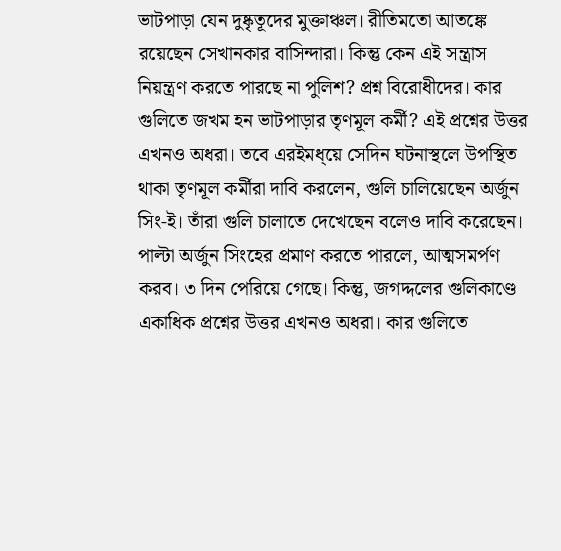ভাটপাড়া যেন দুষ্কৃতূদের মুক্তাঞ্চল। রীতিমতো আতঙ্কে রয়েছেন সেখানকার বাসিন্দারা। কিন্তু কেন এই সন্ত্রাস নিয়ন্ত্রণ করতে পারছে না পুলিশ? প্রশ্ন বিরোধীদের। কার গুলিতে জখম হন ভাটপাড়ার তৃণমূল কর্মী? এই প্রশ্নের উত্তর এখনও অধরা। তবে এরইমধ্য়ে সেদিন ঘটনাস্থলে উপস্থিত থাকা তৃণমূল কর্মীরা দাবি করলেন, গুলি চালিয়েছেন অর্জুন সিং-ই। তাঁরা গুলি চালাতে দেখেছেন বলেও দাবি করেছেন। পাল্টা অর্জুন সিংহের প্রমাণ করতে পারলে, আত্মসমর্পণ করব। ৩ দিন পেরিয়ে গেছে। কিন্তু, জগদ্দলের গুলিকাণ্ডে একাধিক প্রশ্নের উত্তর এখনও অধরা। কার গুলিতে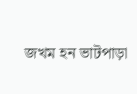জখম হন ভাটপাড়া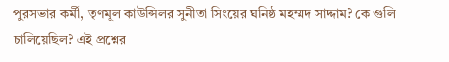পুরসভার কর্মী, তৃণমূল কাউন্সিলর সুনীতা সিংয়ের ঘনিষ্ঠ মহম্মদ সাদ্দাম? কে গুলি চালিয়েছিল? এই প্রশ্নের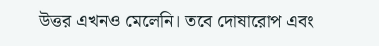উত্তর এখনও মেলেনি। তবে দোষারোপ এবং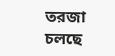তরজা চলছে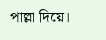পাল্লা দিয়ে।